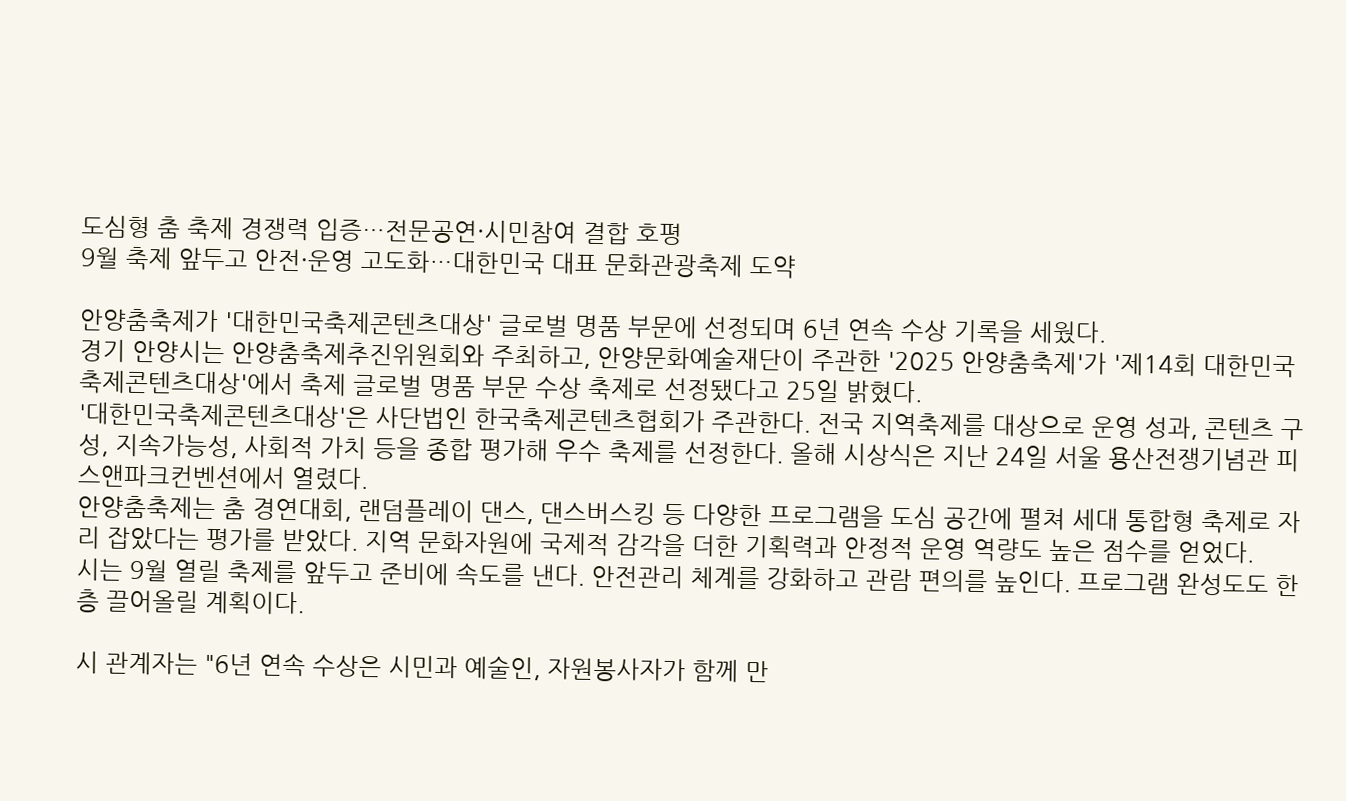도심형 춤 축제 경쟁력 입증…전문공연·시민참여 결합 호평
9월 축제 앞두고 안전·운영 고도화…대한민국 대표 문화관광축제 도약

안양춤축제가 '대한민국축제콘텐츠대상' 글로벌 명품 부문에 선정되며 6년 연속 수상 기록을 세웠다.
경기 안양시는 안양춤축제추진위원회와 주최하고, 안양문화예술재단이 주관한 '2025 안양춤축제'가 '제14회 대한민국축제콘텐츠대상'에서 축제 글로벌 명품 부문 수상 축제로 선정됐다고 25일 밝혔다.
'대한민국축제콘텐츠대상'은 사단법인 한국축제콘텐츠협회가 주관한다. 전국 지역축제를 대상으로 운영 성과, 콘텐츠 구성, 지속가능성, 사회적 가치 등을 종합 평가해 우수 축제를 선정한다. 올해 시상식은 지난 24일 서울 용산전쟁기념관 피스앤파크컨벤션에서 열렸다.
안양춤축제는 춤 경연대회, 랜덤플레이 댄스, 댄스버스킹 등 다양한 프로그램을 도심 공간에 펼쳐 세대 통합형 축제로 자리 잡았다는 평가를 받았다. 지역 문화자원에 국제적 감각을 더한 기획력과 안정적 운영 역량도 높은 점수를 얻었다.
시는 9월 열릴 축제를 앞두고 준비에 속도를 낸다. 안전관리 체계를 강화하고 관람 편의를 높인다. 프로그램 완성도도 한층 끌어올릴 계획이다.

시 관계자는 "6년 연속 수상은 시민과 예술인, 자원봉사자가 함께 만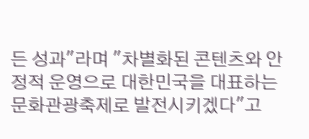든 성과"라며 "차별화된 콘텐츠와 안정적 운영으로 대한민국을 대표하는 문화관광축제로 발전시키겠다"고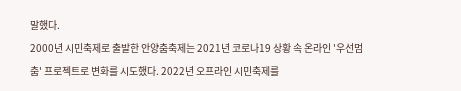말했다.
2000년 시민축제로 출발한 안양춤축제는 2021년 코로나19 상황 속 온라인 '우선멈춤' 프로젝트로 변화를 시도했다. 2022년 오프라인 시민축제를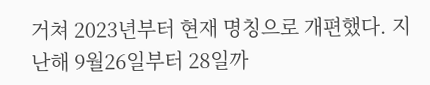거쳐 2023년부터 현재 명칭으로 개편했다. 지난해 9월26일부터 28일까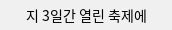지 3일간 열린 축제에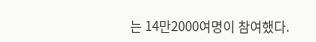는 14만2000여명이 참여했다.